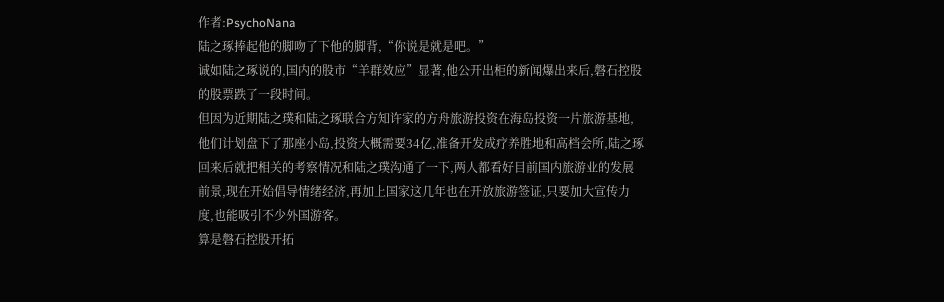作者:PsychoNana
陆之琢捧起他的脚吻了下他的脚背,“你说是就是吧。”
诚如陆之琢说的,国内的股市“羊群效应”显著,他公开出柜的新闻爆出来后,磐石控股的股票跌了一段时间。
但因为近期陆之璞和陆之琢联合方知许家的方舟旅游投资在海岛投资一片旅游基地,他们计划盘下了那座小岛,投资大概需要34亿,准备开发成疗养胜地和高档会所,陆之琢回来后就把相关的考察情况和陆之璞沟通了一下,两人都看好目前国内旅游业的发展前景,现在开始倡导情绪经济,再加上国家这几年也在开放旅游签证,只要加大宣传力度,也能吸引不少外国游客。
算是磐石控股开拓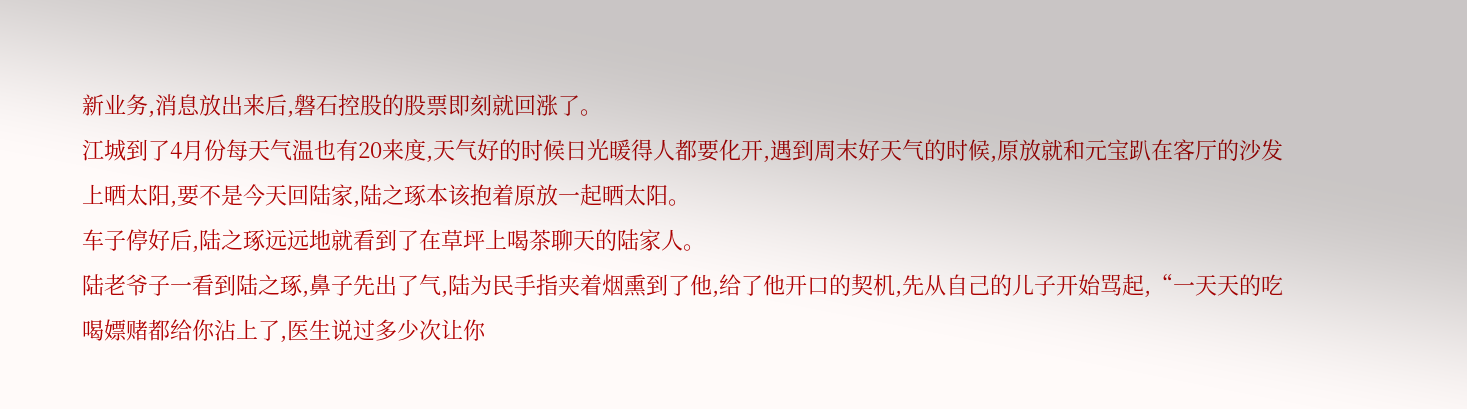新业务,消息放出来后,磐石控股的股票即刻就回涨了。
江城到了4月份每天气温也有20来度,天气好的时候日光暖得人都要化开,遇到周末好天气的时候,原放就和元宝趴在客厅的沙发上晒太阳,要不是今天回陆家,陆之琢本该抱着原放一起晒太阳。
车子停好后,陆之琢远远地就看到了在草坪上喝茶聊天的陆家人。
陆老爷子一看到陆之琢,鼻子先出了气,陆为民手指夹着烟熏到了他,给了他开口的契机,先从自己的儿子开始骂起,“一天天的吃喝嫖赌都给你沾上了,医生说过多少次让你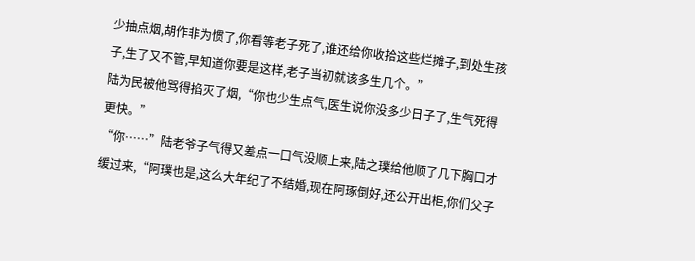少抽点烟,胡作非为惯了,你看等老子死了,谁还给你收拾这些烂摊子,到处生孩子,生了又不管,早知道你要是这样,老子当初就该多生几个。”
陆为民被他骂得掐灭了烟,“你也少生点气,医生说你没多少日子了,生气死得更快。”
“你……”陆老爷子气得又差点一口气没顺上来,陆之璞给他顺了几下胸口才缓过来,“阿璞也是,这么大年纪了不结婚,现在阿琢倒好,还公开出柜,你们父子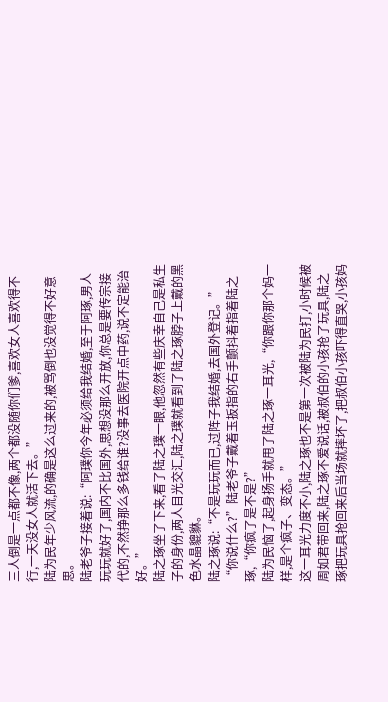三人倒是一点都不像,两个都没随你们爹,喜欢女人喜欢得不行,一天没女人就活下去。”
陆为民年少风流,的确是这么过来的,被骂倒也没觉得不好意思。
陆老爷子接着说:“阿璞你今年必须给我结婚,至于阿琢,男人玩玩就好了,国内不比国外,思想没那么开放,你总是要传宗接代的,不然挣那么多钱给谁?没事去医院开点中药,说不定能治好。”
陆之琢坐了下来,看了陆之璞一眼,他忽然有些庆幸自己是私生子的身份,两人目光交汇,陆之璞就看到了陆之琢脖子上戴的黑色水晶貔貅。
陆之琢说:“不是玩玩而已,过阵子我结婚,去国外登记。”
“你说什么?”陆老爷子戴着玉扳指的右手颤抖着指着陆之琢,“你疯了是不是?”
陆为民恼了,起身扬手就甩了陆之琢一耳光,“你跟你那个妈一样,是个疯子、变态。”
这一耳光力度不小,陆之琢也不是第一次被陆为民打,小时候被周如君带回来,陆之琢不爱说话,被叔伯的小孩抢了玩具,陆之琢把玩具抢回来后当场就摔坏了,把叔伯小孩吓得直哭,小孩妈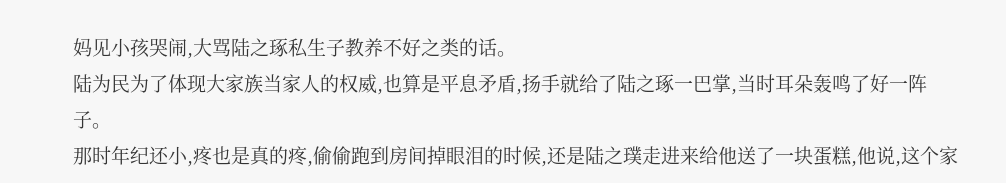妈见小孩哭闹,大骂陆之琢私生子教养不好之类的话。
陆为民为了体现大家族当家人的权威,也算是平息矛盾,扬手就给了陆之琢一巴掌,当时耳朵轰鸣了好一阵子。
那时年纪还小,疼也是真的疼,偷偷跑到房间掉眼泪的时候,还是陆之璞走进来给他送了一块蛋糕,他说,这个家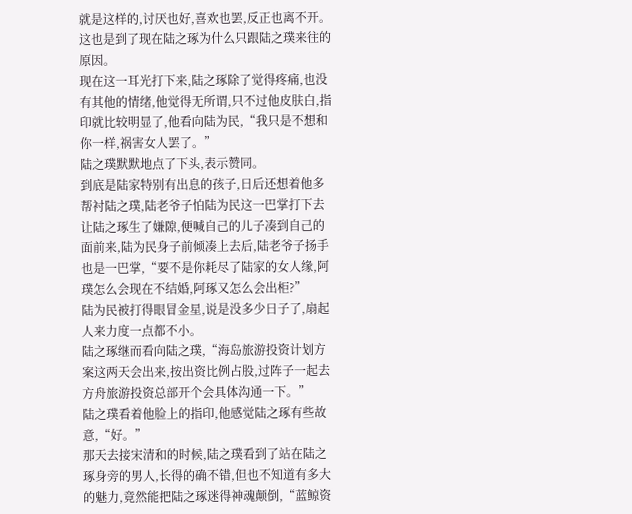就是这样的,讨厌也好,喜欢也罢,反正也离不开。
这也是到了现在陆之琢为什么只跟陆之璞来往的原因。
现在这一耳光打下来,陆之琢除了觉得疼痛,也没有其他的情绪,他觉得无所谓,只不过他皮肤白,指印就比较明显了,他看向陆为民,“我只是不想和你一样,祸害女人罢了。”
陆之璞默默地点了下头,表示赞同。
到底是陆家特别有出息的孩子,日后还想着他多帮衬陆之璞,陆老爷子怕陆为民这一巴掌打下去让陆之琢生了嫌隙,便喊自己的儿子凑到自己的面前来,陆为民身子前倾凑上去后,陆老爷子扬手也是一巴掌,“要不是你耗尽了陆家的女人缘,阿璞怎么会现在不结婚,阿琢又怎么会出柜?”
陆为民被打得眼冒金星,说是没多少日子了,扇起人来力度一点都不小。
陆之琢继而看向陆之璞,“海岛旅游投资计划方案这两天会出来,按出资比例占股,过阵子一起去方舟旅游投资总部开个会具体沟通一下。”
陆之璞看着他脸上的指印,他感觉陆之琢有些故意,“好。”
那天去接宋清和的时候,陆之璞看到了站在陆之琢身旁的男人,长得的确不错,但也不知道有多大的魅力,竟然能把陆之琢迷得神魂颠倒,“蓝鲸资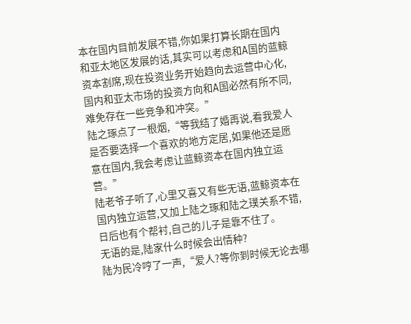本在国内目前发展不错,你如果打算长期在国内和亚太地区发展的话,其实可以考虑和A国的蓝鲸资本割席,现在投资业务开始趋向去运营中心化,国内和亚太市场的投资方向和A国必然有所不同,难免存在一些竞争和冲突。”
陆之琢点了一根烟,“等我结了婚再说,看我爱人是否要选择一个喜欢的地方定居,如果他还是愿意在国内,我会考虑让蓝鲸资本在国内独立运营。”
陆老爷子听了,心里又喜又有些无语,蓝鲸资本在国内独立运营,又加上陆之琢和陆之璞关系不错,日后也有个帮衬,自己的儿子是靠不住了。
无语的是,陆家什么时候会出情种?
陆为民冷哼了一声,“爱人?等你到时候无论去哪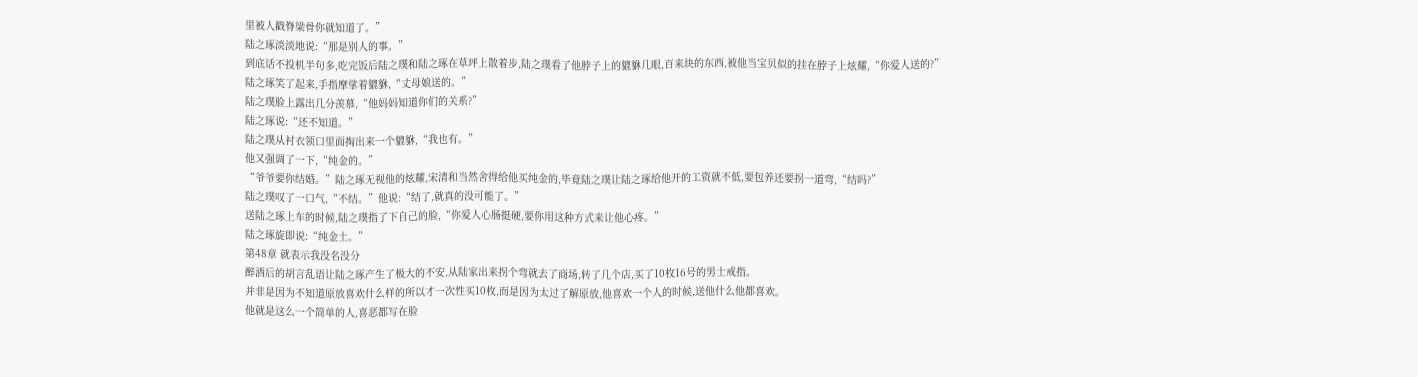里被人戳脊梁骨你就知道了。”
陆之琢淡淡地说:“那是别人的事。”
到底话不投机半句多,吃完饭后陆之璞和陆之琢在草坪上散着步,陆之璞看了他脖子上的貔貅几眼,百来块的东西,被他当宝贝似的挂在脖子上炫耀,“你爱人送的?”
陆之琢笑了起来,手指摩挲着貔貅,“丈母娘送的。”
陆之璞脸上露出几分羡慕,“他妈妈知道你们的关系?”
陆之琢说:“还不知道。”
陆之璞从衬衣领口里面掏出来一个貔貅,“我也有。”
他又强调了一下,“纯金的。”
“爷爷要你结婚。”陆之琢无视他的炫耀,宋清和当然舍得给他买纯金的,毕竟陆之璞让陆之琢给他开的工资就不低,要包养还要拐一道弯,“结吗?”
陆之璞叹了一口气,“不结。”他说:“结了,就真的没可能了。”
送陆之琢上车的时候,陆之璞指了下自己的脸,“你爱人心肠挺硬,要你用这种方式来让他心疼。”
陆之琢旋即说:“纯金土。”
第48章 就表示我没名没分
醉酒后的胡言乱语让陆之琢产生了极大的不安,从陆家出来拐个弯就去了商场,转了几个店,买了10枚16号的男士戒指。
并非是因为不知道原放喜欢什么样的所以才一次性买10枚,而是因为太过了解原放,他喜欢一个人的时候,送他什么他都喜欢。
他就是这么一个简单的人,喜恶都写在脸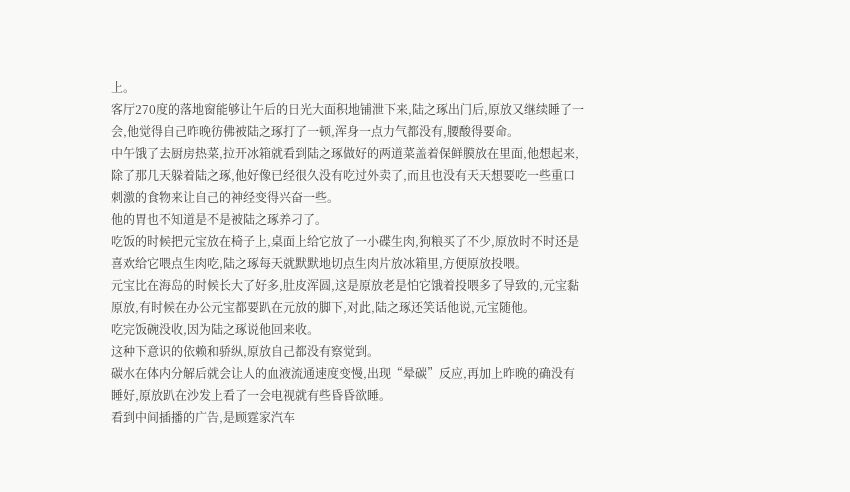上。
客厅270度的落地窗能够让午后的日光大面积地铺泄下来,陆之琢出门后,原放又继续睡了一会,他觉得自己昨晚彷佛被陆之琢打了一顿,浑身一点力气都没有,腰酸得要命。
中午饿了去厨房热菜,拉开冰箱就看到陆之琢做好的两道菜盖着保鲜膜放在里面,他想起来,除了那几天躲着陆之琢,他好像已经很久没有吃过外卖了,而且也没有天天想要吃一些重口刺激的食物来让自己的神经变得兴奋一些。
他的胃也不知道是不是被陆之琢养刁了。
吃饭的时候把元宝放在椅子上,桌面上给它放了一小碟生肉,狗粮买了不少,原放时不时还是喜欢给它喂点生肉吃,陆之琢每天就默默地切点生肉片放冰箱里,方便原放投喂。
元宝比在海岛的时候长大了好多,肚皮浑圆,这是原放老是怕它饿着投喂多了导致的,元宝黏原放,有时候在办公元宝都要趴在元放的脚下,对此,陆之琢还笑话他说,元宝随他。
吃完饭碗没收,因为陆之琢说他回来收。
这种下意识的依赖和骄纵,原放自己都没有察觉到。
碳水在体内分解后就会让人的血液流通速度变慢,出现“晕碳”反应,再加上昨晚的确没有睡好,原放趴在沙发上看了一会电视就有些昏昏欲睡。
看到中间插播的广告,是顾霆家汽车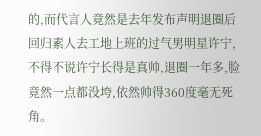的,而代言人竟然是去年发布声明退圈后回归素人去工地上班的过气男明星许宁,不得不说许宁长得是真帅,退圈一年多,脸竟然一点都没垮,依然帅得360度毫无死角。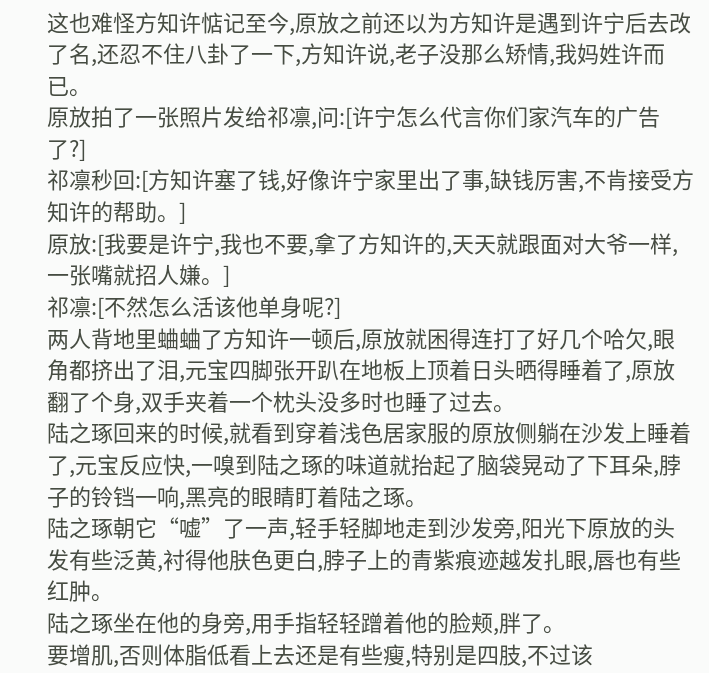这也难怪方知许惦记至今,原放之前还以为方知许是遇到许宁后去改了名,还忍不住八卦了一下,方知许说,老子没那么矫情,我妈姓许而已。
原放拍了一张照片发给祁凛,问:[许宁怎么代言你们家汽车的广告了?]
祁凛秒回:[方知许塞了钱,好像许宁家里出了事,缺钱厉害,不肯接受方知许的帮助。]
原放:[我要是许宁,我也不要,拿了方知许的,天天就跟面对大爷一样,一张嘴就招人嫌。]
祁凛:[不然怎么活该他单身呢?]
两人背地里蛐蛐了方知许一顿后,原放就困得连打了好几个哈欠,眼角都挤出了泪,元宝四脚张开趴在地板上顶着日头晒得睡着了,原放翻了个身,双手夹着一个枕头没多时也睡了过去。
陆之琢回来的时候,就看到穿着浅色居家服的原放侧躺在沙发上睡着了,元宝反应快,一嗅到陆之琢的味道就抬起了脑袋晃动了下耳朵,脖子的铃铛一响,黑亮的眼睛盯着陆之琢。
陆之琢朝它“嘘”了一声,轻手轻脚地走到沙发旁,阳光下原放的头发有些泛黄,衬得他肤色更白,脖子上的青紫痕迹越发扎眼,唇也有些红肿。
陆之琢坐在他的身旁,用手指轻轻蹭着他的脸颊,胖了。
要增肌,否则体脂低看上去还是有些瘦,特别是四肢,不过该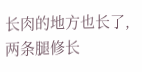长肉的地方也长了,两条腿修长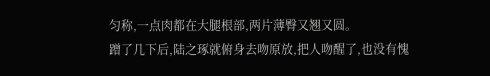匀称,一点肉都在大腿根部,两片薄臀又翘又圆。
蹭了几下后,陆之琢就俯身去吻原放,把人吻醒了,也没有愧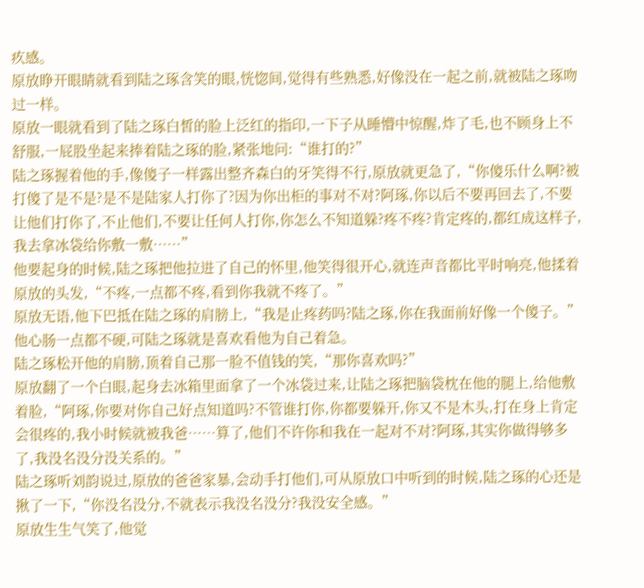疚感。
原放睁开眼睛就看到陆之琢含笑的眼,恍惚间,觉得有些熟悉,好像没在一起之前,就被陆之琢吻过一样。
原放一眼就看到了陆之琢白皙的脸上泛红的指印,一下子从睡懵中惊醒,炸了毛,也不顾身上不舒服,一屁股坐起来捧着陆之琢的脸,紧张地问:“谁打的?”
陆之琢握着他的手,像傻子一样露出整齐森白的牙笑得不行,原放就更急了,“你傻乐什么啊?被打傻了是不是?是不是陆家人打你了?因为你出柜的事对不对?阿琢,你以后不要再回去了,不要让他们打你了,不止他们,不要让任何人打你,你怎么不知道躲?疼不疼?肯定疼的,都红成这样子,我去拿冰袋给你敷一敷……”
他要起身的时候,陆之琢把他拉进了自己的怀里,他笑得很开心,就连声音都比平时响亮,他揉着原放的头发,“不疼,一点都不疼,看到你我就不疼了。”
原放无语,他下巴抵在陆之琢的肩膀上,“我是止疼药吗?陆之琢,你在我面前好像一个傻子。”
他心肠一点都不硬,可陆之琢就是喜欢看他为自己着急。
陆之琢松开他的肩膀,顶着自己那一脸不值钱的笑,“那你喜欢吗?”
原放翻了一个白眼,起身去冰箱里面拿了一个冰袋过来,让陆之琢把脑袋枕在他的腿上,给他敷着脸,“阿琢,你要对你自己好点知道吗?不管谁打你,你都要躲开,你又不是木头,打在身上肯定会很疼的,我小时候就被我爸……算了,他们不许你和我在一起对不对?阿琢,其实你做得够多了,我没名没分没关系的。”
陆之琢听刘韵说过,原放的爸爸家暴,会动手打他们,可从原放口中听到的时候,陆之琢的心还是揪了一下,“你没名没分,不就表示我没名没分?我没安全感。”
原放生生气笑了,他觉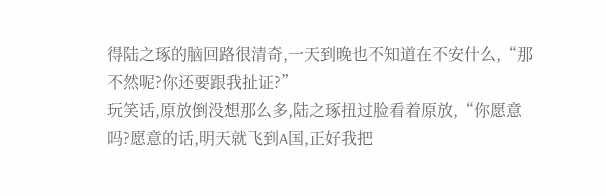得陆之琢的脑回路很清奇,一天到晚也不知道在不安什么,“那不然呢?你还要跟我扯证?”
玩笑话,原放倒没想那么多,陆之琢扭过脸看着原放,“你愿意吗?愿意的话,明天就飞到A国,正好我把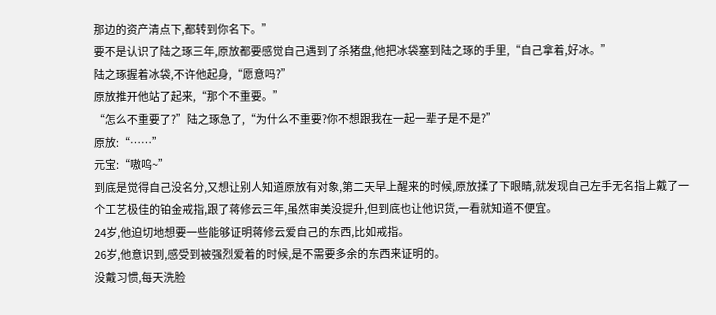那边的资产清点下,都转到你名下。”
要不是认识了陆之琢三年,原放都要感觉自己遇到了杀猪盘,他把冰袋塞到陆之琢的手里,“自己拿着,好冰。”
陆之琢握着冰袋,不许他起身,“愿意吗?”
原放推开他站了起来,“那个不重要。”
“怎么不重要了?”陆之琢急了,“为什么不重要?你不想跟我在一起一辈子是不是?”
原放:“……”
元宝:“嗷呜~”
到底是觉得自己没名分,又想让别人知道原放有对象,第二天早上醒来的时候,原放揉了下眼睛,就发现自己左手无名指上戴了一个工艺极佳的铂金戒指,跟了蒋修云三年,虽然审美没提升,但到底也让他识货,一看就知道不便宜。
24岁,他迫切地想要一些能够证明蒋修云爱自己的东西,比如戒指。
26岁,他意识到,感受到被强烈爱着的时候,是不需要多余的东西来证明的。
没戴习惯,每天洗脸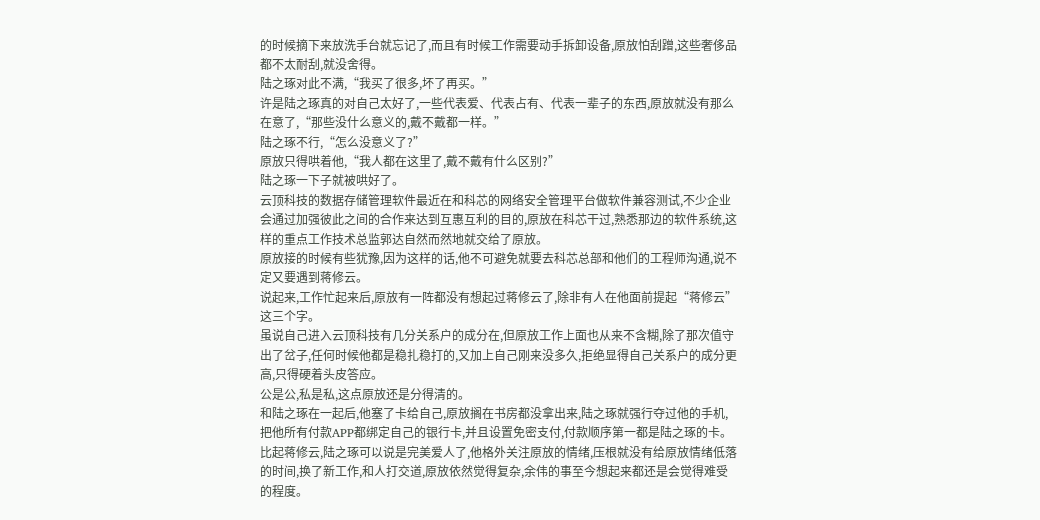的时候摘下来放洗手台就忘记了,而且有时候工作需要动手拆卸设备,原放怕刮蹭,这些奢侈品都不太耐刮,就没舍得。
陆之琢对此不满,“我买了很多,坏了再买。”
许是陆之琢真的对自己太好了,一些代表爱、代表占有、代表一辈子的东西,原放就没有那么在意了,“那些没什么意义的,戴不戴都一样。”
陆之琢不行,“怎么没意义了?”
原放只得哄着他,“我人都在这里了,戴不戴有什么区别?”
陆之琢一下子就被哄好了。
云顶科技的数据存储管理软件最近在和科芯的网络安全管理平台做软件兼容测试,不少企业会通过加强彼此之间的合作来达到互惠互利的目的,原放在科芯干过,熟悉那边的软件系统,这样的重点工作技术总监郭达自然而然地就交给了原放。
原放接的时候有些犹豫,因为这样的话,他不可避免就要去科芯总部和他们的工程师沟通,说不定又要遇到蒋修云。
说起来,工作忙起来后,原放有一阵都没有想起过蒋修云了,除非有人在他面前提起“蒋修云”这三个字。
虽说自己进入云顶科技有几分关系户的成分在,但原放工作上面也从来不含糊,除了那次值守出了岔子,任何时候他都是稳扎稳打的,又加上自己刚来没多久,拒绝显得自己关系户的成分更高,只得硬着头皮答应。
公是公,私是私,这点原放还是分得清的。
和陆之琢在一起后,他塞了卡给自己,原放搁在书房都没拿出来,陆之琢就强行夺过他的手机,把他所有付款APP都绑定自己的银行卡,并且设置免密支付,付款顺序第一都是陆之琢的卡。
比起蒋修云,陆之琢可以说是完美爱人了,他格外关注原放的情绪,压根就没有给原放情绪低落的时间,换了新工作,和人打交道,原放依然觉得复杂,余伟的事至今想起来都还是会觉得难受的程度。